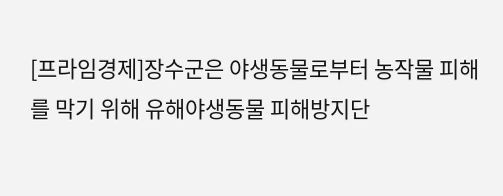[프라임경제]장수군은 야생동물로부터 농작물 피해를 막기 위해 유해야생동물 피해방지단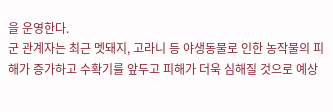을 운영한다.
군 관계자는 최근 멧돼지, 고라니 등 야생동물로 인한 농작물의 피해가 증가하고 수확기를 앞두고 피해가 더욱 심해질 것으로 예상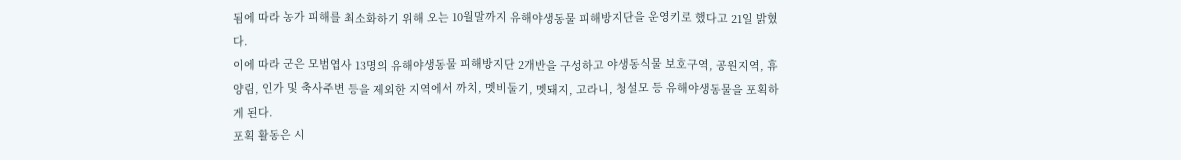됨에 따라 농가 피해를 최소화하기 위해 오는 10월말까지 유해야생동물 피해방지단을 운영키로 했다고 21일 밝혔다.
이에 따라 군은 모범엽사 13명의 유해야생동물 피해방지단 2개반을 구성하고 야생동식물 보호구역, 공원지역, 휴양림, 인가 및 축사주변 등을 제외한 지역에서 까치, 멧비둘기, 멧돼지, 고라니, 청설모 등 유해야생동물을 포획하게 된다.
포획 활동은 시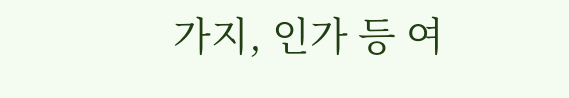가지, 인가 등 여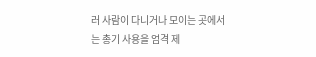러 사람이 다니거나 모이는 곳에서는 총기 사용을 엄격 제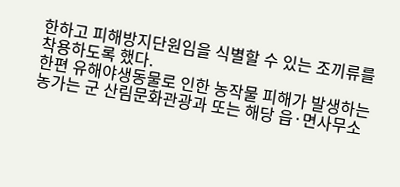한하고 피해방지단원임을 식별할 수 있는 조끼류를 착용하도록 했다.
한편 유해야생동물로 인한 농작물 피해가 발생하는 농가는 군 산림문화관광과 또는 해당 읍·면사무소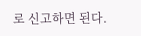로 신고하면 된다.